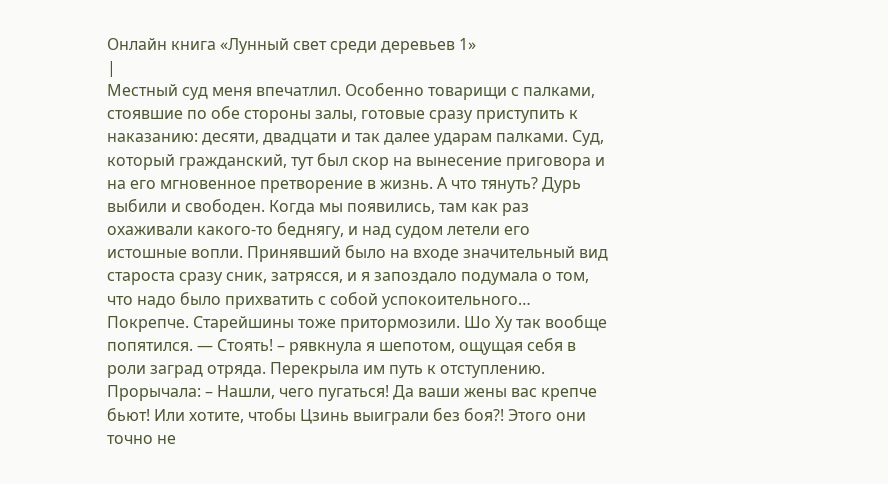Онлайн книга «Лунный свет среди деревьев 1»
|
Местный суд меня впечатлил. Особенно товарищи с палками, стоявшие по обе стороны залы, готовые сразу приступить к наказанию: десяти, двадцати и так далее ударам палками. Суд, который гражданский, тут был скор на вынесение приговора и на его мгновенное претворение в жизнь. А что тянуть? Дурь выбили и свободен. Когда мы появились, там как раз охаживали какого-то беднягу, и над судом летели его истошные вопли. Принявший было на входе значительный вид староста сразу сник, затрясся, и я запоздало подумала о том, что надо было прихватить с собой успокоительного… Покрепче. Старейшины тоже притормозили. Шо Ху так вообще попятился. — Стоять! – рявкнула я шепотом, ощущая себя в роли заград отряда. Перекрыла им путь к отступлению. Прорычала: – Нашли, чего пугаться! Да ваши жены вас крепче бьют! Или хотите, чтобы Цзинь выиграли без боя?! Этого они точно не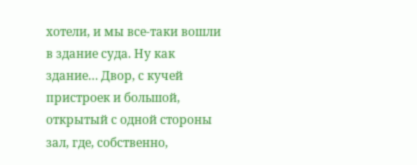хотели, и мы все-таки вошли в здание суда. Ну как здание… Двор, с кучей пристроек и большой, открытый с одной стороны зал, где, собственно,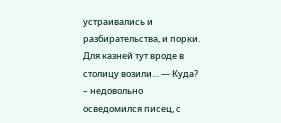устраивались и разбирательства, и порки. Для казней тут вроде в столицу возили… — Куда? – недовольно осведомился писец, с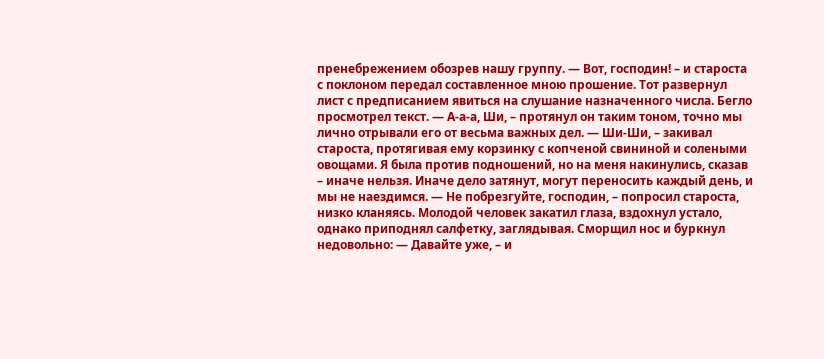пренебрежением обозрев нашу группу. — Вот, господин! – и староста с поклоном передал составленное мною прошение. Тот развернул лист с предписанием явиться на слушание назначенного числа. Бегло просмотрел текст. — А-а-а, Ши, – протянул он таким тоном, точно мы лично отрывали его от весьма важных дел. — Ши-Ши, – закивал староста, протягивая ему корзинку с копченой свининой и солеными овощами. Я была против подношений, но на меня накинулись, сказав – иначе нельзя. Иначе дело затянут, могут переносить каждый день, и мы не наездимся. — Не побрезгуйте, господин, – попросил староста, низко кланяясь. Молодой человек закатил глаза, вздохнул устало, однако приподнял салфетку, заглядывая. Сморщил нос и буркнул недовольно: — Давайте уже, – и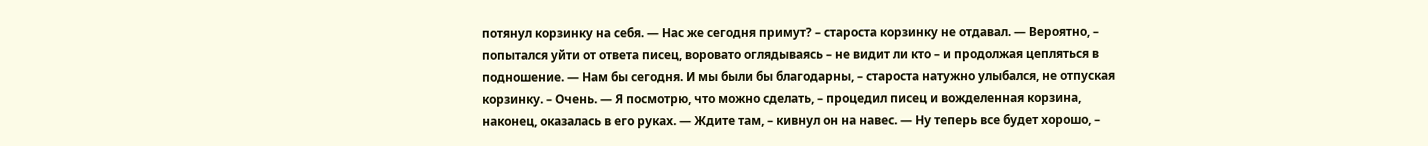потянул корзинку на себя. — Нас же сегодня примут? – староста корзинку не отдавал. — Вероятно, – попытался уйти от ответа писец, воровато оглядываясь – не видит ли кто – и продолжая цепляться в подношение. — Нам бы сегодня. И мы были бы благодарны, – староста натужно улыбался, не отпуская корзинку. – Очень. — Я посмотрю, что можно сделать, – процедил писец и вожделенная корзина, наконец, оказалась в его руках. — Ждите там, – кивнул он на навес. — Ну теперь все будет хорошо, –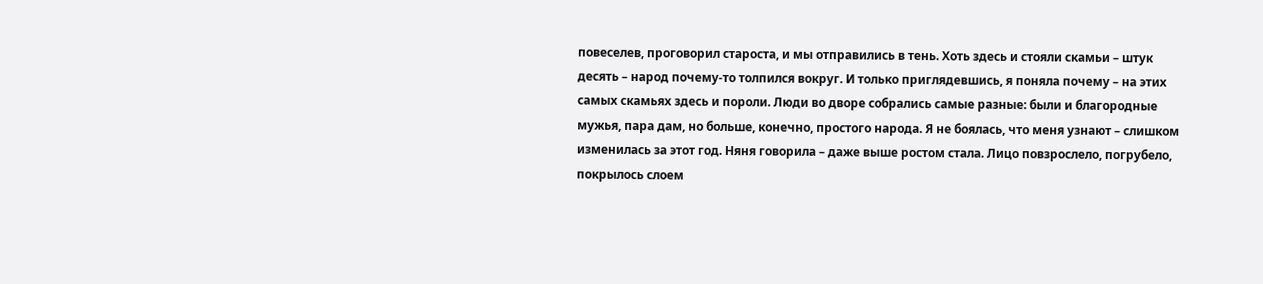повеселев, проговорил староста, и мы отправились в тень. Хоть здесь и стояли скамьи – штук десять – народ почему-то толпился вокруг. И только приглядевшись, я поняла почему – на этих самых скамьях здесь и пороли. Люди во дворе собрались самые разные: были и благородные мужья, пара дам, но больше, конечно, простого народа. Я не боялась, что меня узнают – слишком изменилась за этот год. Няня говорила – даже выше ростом стала. Лицо повзрослело, погрубело, покрылось слоем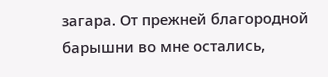загара. От прежней благородной барышни во мне остались,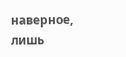наверное, лишь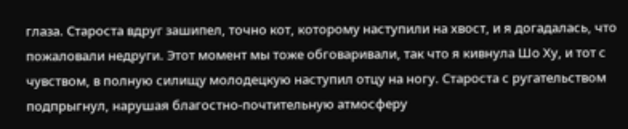глаза. Староста вдруг зашипел, точно кот, которому наступили на хвост, и я догадалась, что пожаловали недруги. Этот момент мы тоже обговаривали, так что я кивнула Шо Ху, и тот с чувством, в полную силищу молодецкую наступил отцу на ногу. Староста с ругательством подпрыгнул, нарушая благостно-почтительную атмосферу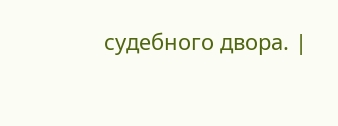судебного двора. |